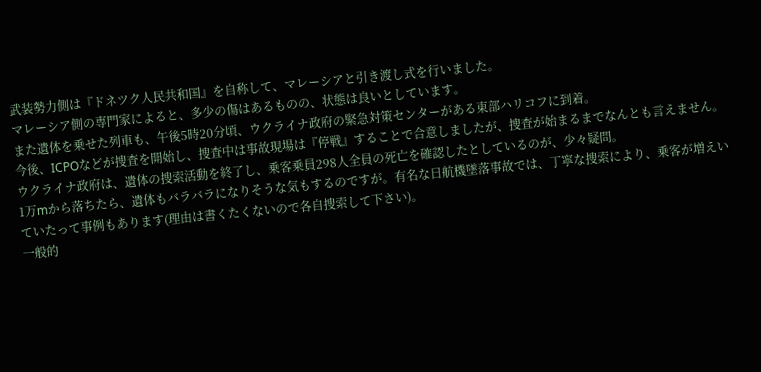武装勢力側は『ドネツク人民共和国』を自称して、マレーシアと引き渡し式を行いました。
マレーシア側の専門家によると、多少の傷はあるものの、状態は良いとしています。
また遺体を乗せた列車も、午後5時20分頃、ウクライナ政府の緊急対策センターがある東部ハリコフに到着。
今後、ICPOなどが捜査を開始し、捜査中は事故現場は『停戦』することで合意しましたが、捜査が始まるまでなんとも言えません。
ウクライナ政府は、遺体の捜索活動を終了し、乗客乗員298人全員の死亡を確認したとしているのが、少々疑問。
1万mから落ちたら、遺体もバラバラになりそうな気もするのですが。有名な日航機墜落事故では、丁寧な捜索により、乗客が増えいていたって事例もあります(理由は書くたくないので各自捜索して下さい)。
一般的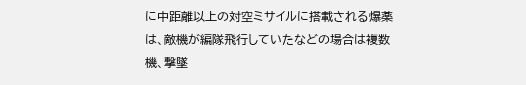に中距離以上の対空ミサイルに搭載される爆薬は、敵機が編隊飛行していたなどの場合は複数機、撃墜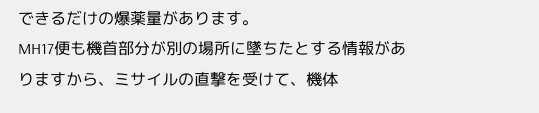できるだけの爆薬量があります。
MH17便も機首部分が別の場所に墜ちたとする情報がありますから、ミサイルの直撃を受けて、機体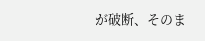が破断、そのま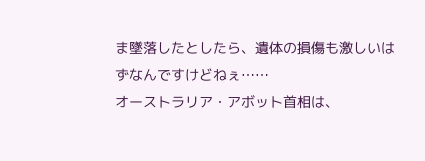ま墜落したとしたら、遺体の損傷も激しいはずなんですけどねぇ……
オーストラリア・アボット首相は、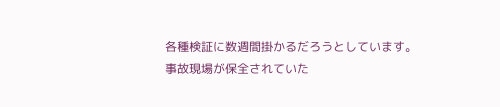各種検証に数週間掛かるだろうとしています。
事故現場が保全されていた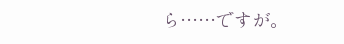ら……ですが。